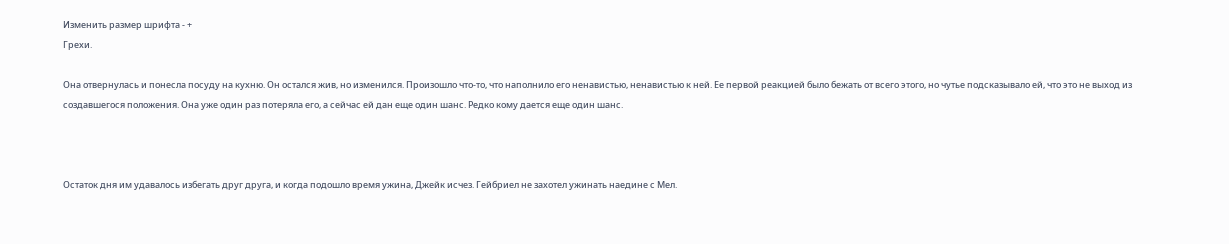Изменить размер шрифта - +
Грехи.

Она отвернулась и понесла посуду на кухню. Он остался жив, но изменился. Произошло что-то, что наполнило его ненавистью, ненавистью к ней. Ее первой реакцией было бежать от всего этого, но чутье подсказывало ей, что это не выход из создавшегося положения. Она уже один раз потеряла его, а сейчас ей дан еще один шанс. Редко кому дается еще один шанс.



Остаток дня им удавалось избегать друг друга, и когда подошло время ужина, Джейк исчез. Гейбриел не захотел ужинать наедине с Мел.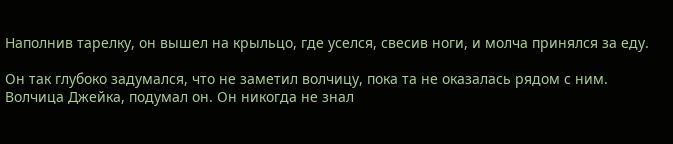Наполнив тарелку, он вышел на крыльцо, где уселся, свесив ноги, и молча принялся за еду.

Он так глубоко задумался, что не заметил волчицу, пока та не оказалась рядом с ним. Волчица Джейка, подумал он. Он никогда не знал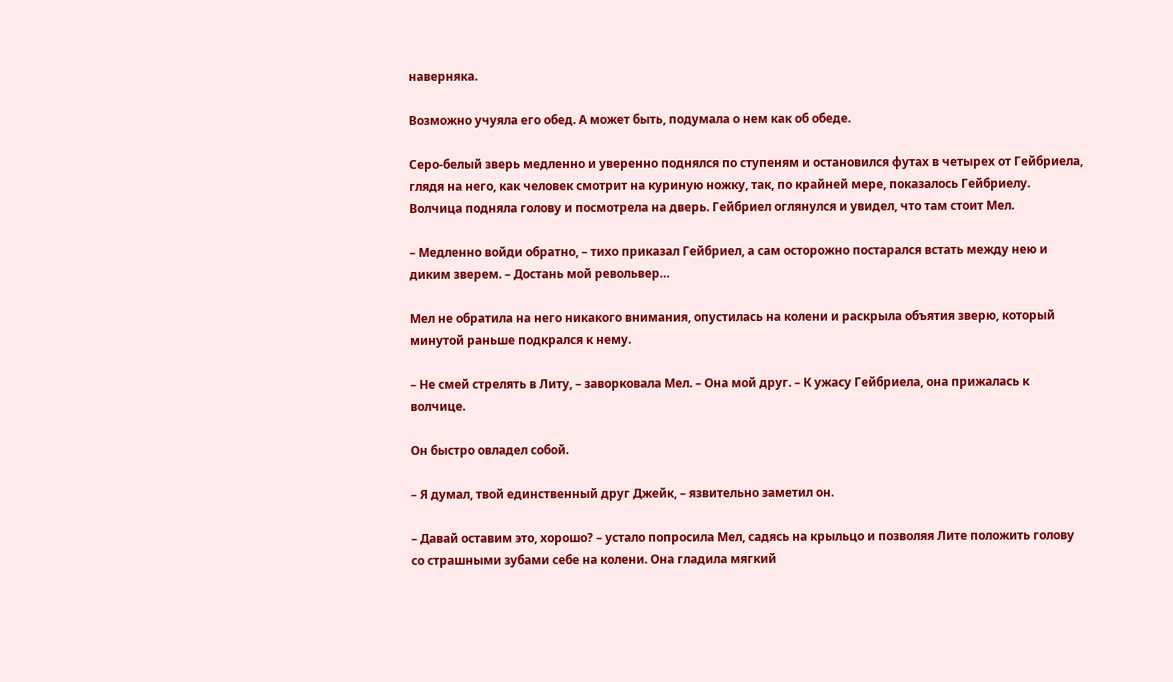наверняка.

Возможно учуяла его обед. А может быть, подумала о нем как об обеде.

Серо-белый зверь медленно и уверенно поднялся по ступеням и остановился футах в четырех от Гейбриела, глядя на него, как человек смотрит на куриную ножку, так, по крайней мере, показалось Гейбриелу. Волчица подняла голову и посмотрела на дверь. Гейбриел оглянулся и увидел, что там стоит Мел.

– Медленно войди обратно, – тихо приказал Гейбриел, а сам осторожно постарался встать между нею и диким зверем. – Достань мой револьвер…

Мел не обратила на него никакого внимания, опустилась на колени и раскрыла объятия зверю, который минутой раньше подкрался к нему.

– Не смей стрелять в Литу, – заворковала Мел. – Она мой друг. – К ужасу Гейбриела, она прижалась к волчице.

Он быстро овладел собой.

– Я думал, твой единственный друг Джейк, – язвительно заметил он.

– Давай оставим это, хорошо? – устало попросила Мел, садясь на крыльцо и позволяя Лите положить голову со страшными зубами себе на колени. Она гладила мягкий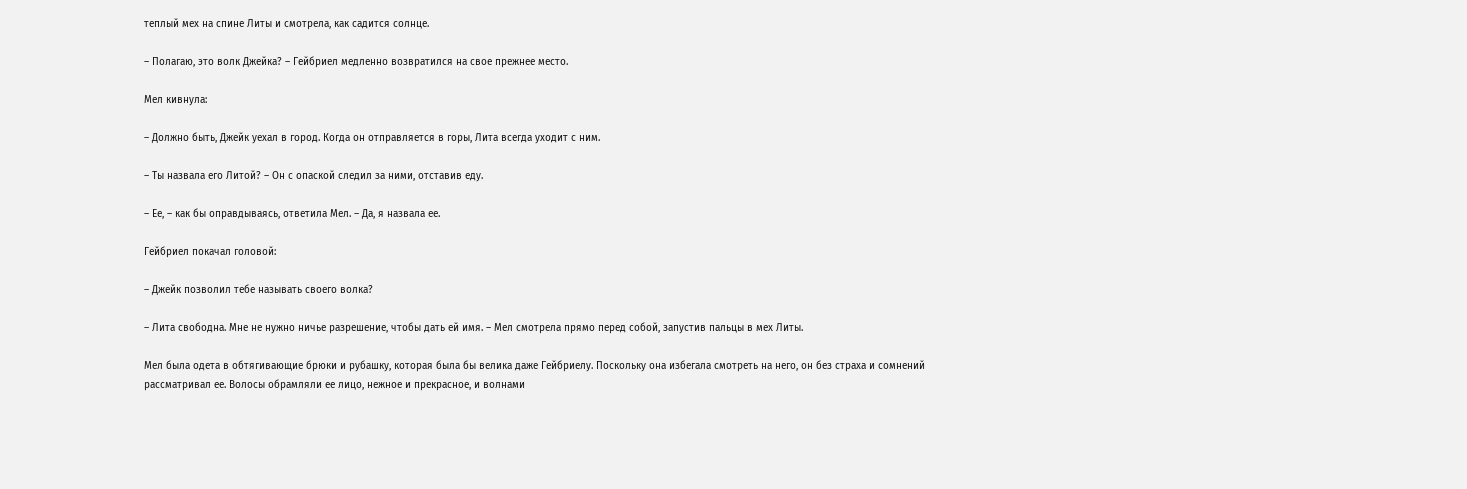теплый мех на спине Литы и смотрела, как садится солнце.

– Полагаю, это волк Джейка? – Гейбриел медленно возвратился на свое прежнее место.

Мел кивнула:

– Должно быть, Джейк уехал в город. Когда он отправляется в горы, Лита всегда уходит с ним.

– Ты назвала его Литой? – Он с опаской следил за ними, отставив еду.

– Ее, – как бы оправдываясь, ответила Мел. – Да, я назвала ее.

Гейбриел покачал головой:

– Джейк позволил тебе называть своего волка?

– Лита свободна. Мне не нужно ничье разрешение, чтобы дать ей имя. – Мел смотрела прямо перед собой, запустив пальцы в мех Литы.

Мел была одета в обтягивающие брюки и рубашку, которая была бы велика даже Гейбриелу. Поскольку она избегала смотреть на него, он без страха и сомнений рассматривал ее. Волосы обрамляли ее лицо, нежное и прекрасное, и волнами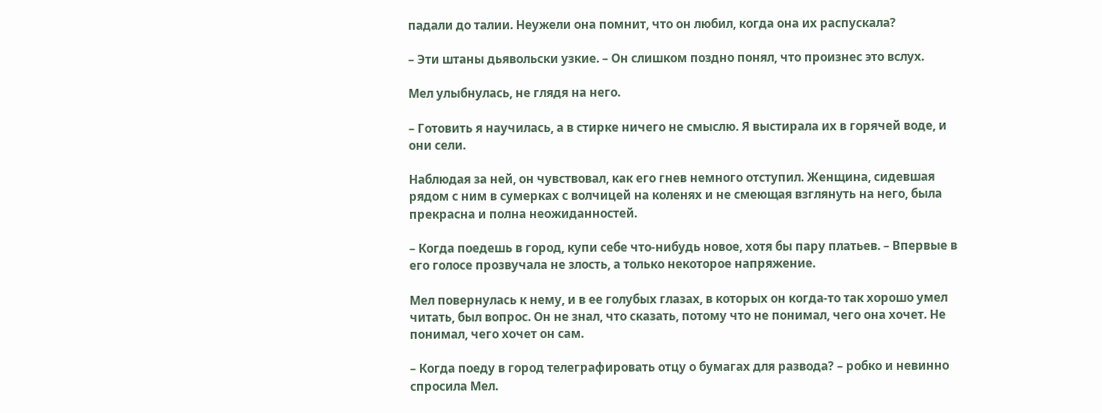падали до талии. Неужели она помнит, что он любил, когда она их распускала?

– Эти штаны дьявольски узкие. – Он слишком поздно понял, что произнес это вслух.

Мел улыбнулась, не глядя на него.

– Готовить я научилась, а в стирке ничего не смыслю. Я выстирала их в горячей воде, и они сели.

Наблюдая за ней, он чувствовал, как его гнев немного отступил. Женщина, сидевшая рядом с ним в сумерках с волчицей на коленях и не смеющая взглянуть на него, была прекрасна и полна неожиданностей.

– Когда поедешь в город, купи себе что-нибудь новое, хотя бы пару платьев. – Впервые в его голосе прозвучала не злость, а только некоторое напряжение.

Мел повернулась к нему, и в ее голубых глазах, в которых он когда-то так хорошо умел читать, был вопрос. Он не знал, что сказать, потому что не понимал, чего она хочет. Не понимал, чего хочет он сам.

– Когда поеду в город телеграфировать отцу о бумагах для развода? – робко и невинно спросила Мел.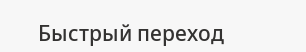Быстрый переход